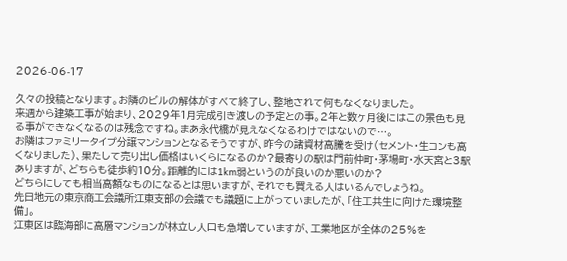2026-06-17

久々の投稿となります。お隣のビルの解体がすべて終了し、整地されて何もなくなりました。
来週から建築工事が始まり、2029年1月完成引き渡しの予定との事。2年と数ヶ月後にはこの景色も見る事ができなくなるのは残念ですね。まあ永代橋が見えなくなるわけではないので…。
お隣はファミリータイプ分譲マンションとなるそうですが、昨今の諸資材高騰を受け(セメント・生コンも高くなりました)、果たして売り出し価格はいくらになるのか?最寄りの駅は門前仲町・茅場町・水天宮と3駅ありますが、どちらも徒歩約10分。距離的には1km弱というのが良いのか悪いのか?
どちらにしても相当高額なものになるとは思いますが、それでも買える人はいるんでしょうね。
先日地元の東京商工会議所江東支部の会議でも議題に上がっていましたが、「住工共生に向けた環境整備」。
江東区は臨海部に高層マンションが林立し人口も急増していますが、工業地区が全体の25%を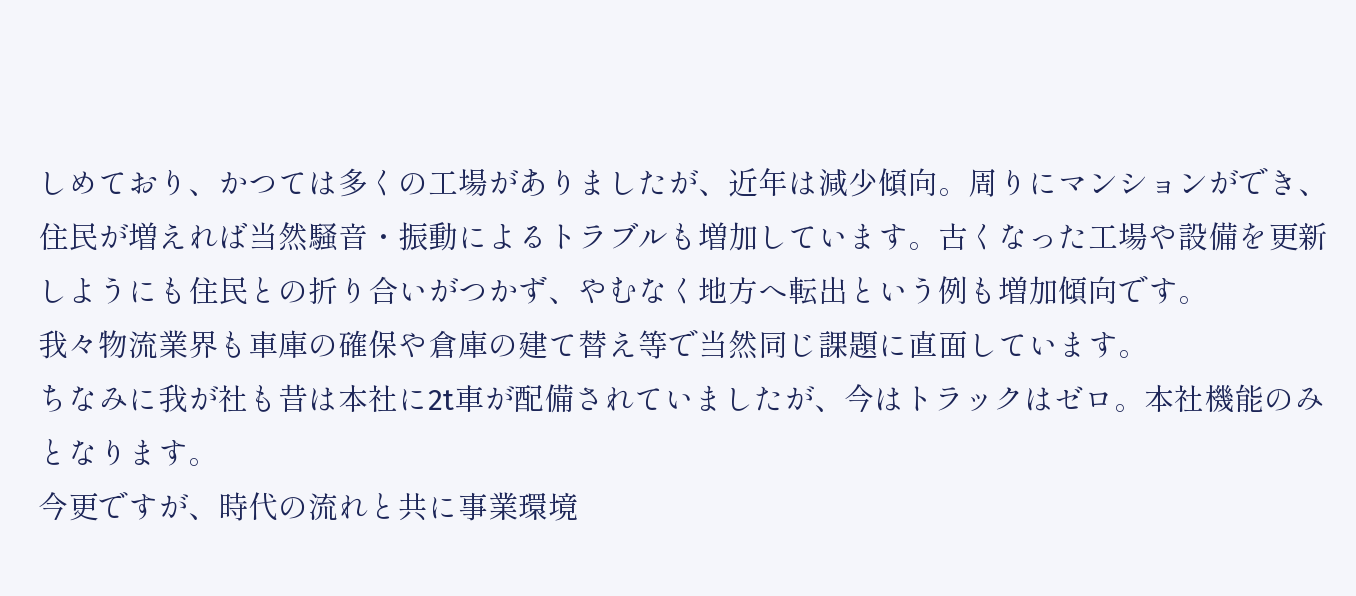しめており、かつては多くの工場がありましたが、近年は減少傾向。周りにマンションができ、住民が増えれば当然騒音・振動によるトラブルも増加しています。古くなった工場や設備を更新しようにも住民との折り合いがつかず、やむなく地方へ転出という例も増加傾向です。
我々物流業界も車庫の確保や倉庫の建て替え等で当然同じ課題に直面しています。
ちなみに我が社も昔は本社に2t車が配備されていましたが、今はトラックはゼロ。本社機能のみとなります。
今更ですが、時代の流れと共に事業環境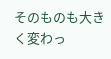そのものも大きく変わっ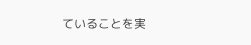ていることを実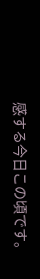感する今日この頃です。